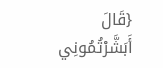{قَالَ أَبَشَّرْتُمُونِي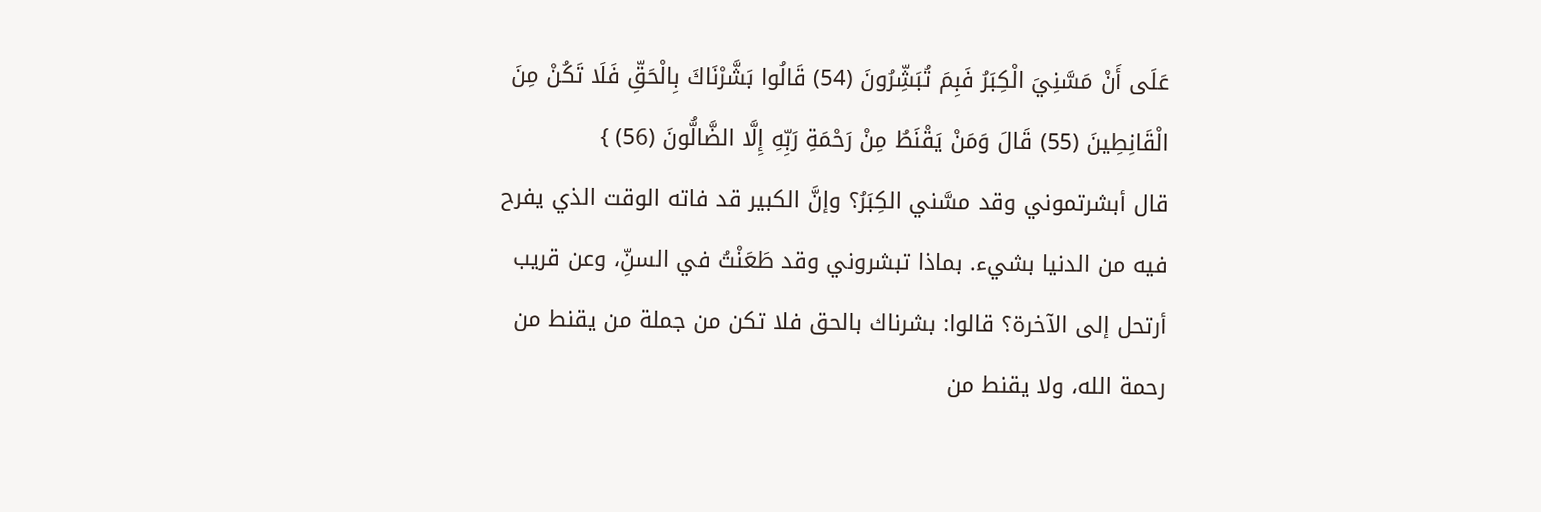عَلَى أَنْ مَسَّنِيَ الْكِبَرُ فَبِمَ تُبَشِّرُونَ (54) قَالُوا بَشَّرْنَاكَ بِالْحَقِّ فَلَا تَكُنْ مِنَ الْقَانِطِينَ (55) قَالَ وَمَنْ يَقْنَطُ مِنْ رَحْمَةِ رَبِّهِ إِلَّا الضَّالُّونَ (56) }
قال أبشرتموني وقد مسَّني الكِبَرُ؟ وإنَّ الكبير قد فاته الوقت الذي يفرح فيه من الدنيا بشيء. بماذا تبشروني وقد طَعَنْتُ في السنِّ، وعن قريب أرتحل إلى الآخرة؟ قالوا: بشرناك بالحق فلا تكن من جملة من يقنط من رحمة الله، ولا يقنط من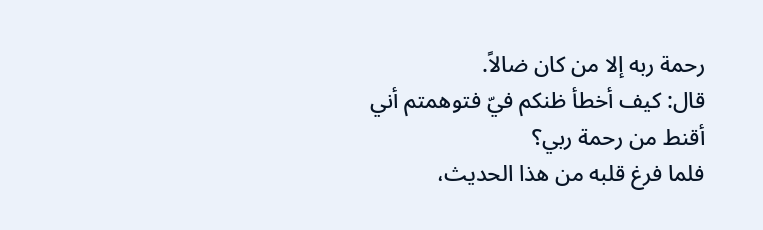رحمة ربه إلا من كان ضالاً.
قال: كيف أخطأ ظنكم فيّ فتوهمتم أني أقنط من رحمة ربي؟
فلما فرغ قلبه من هذا الحديث،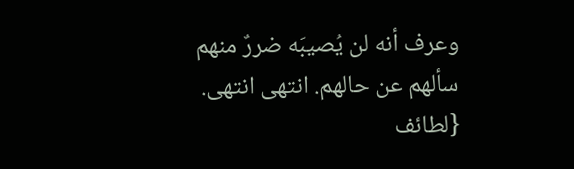وعرف أنه لن يُصيبَه ضررٌ منهم سألهم عن حالهم. انتهى انتهى. {لطائف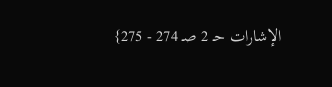الإشارات حـ 2 صـ 274 - 275}